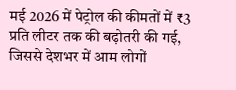मई 2026 में पेट्रोल की कीमतों में ₹3 प्रति लीटर तक की बढ़ोतरी की गई, जिससे देशभर में आम लोगों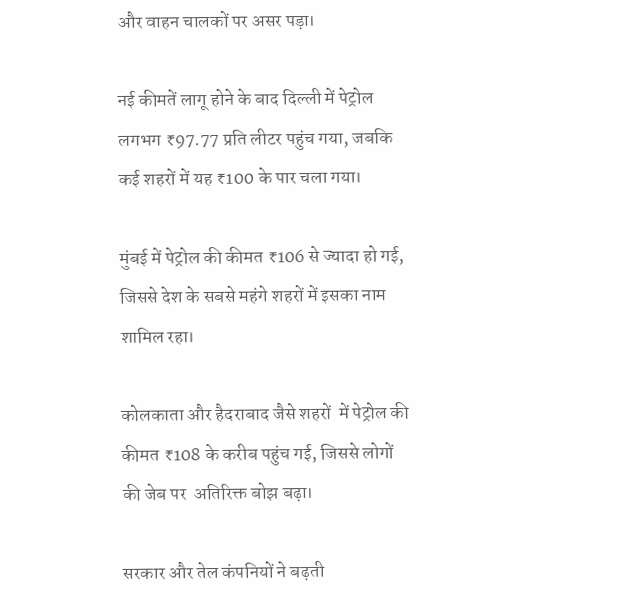और वाहन चालकों पर असर पड़ा।

नई कीमतें लागू होने के बाद दिल्ली में पेट्रोल लगभग ₹97.77 प्रति लीटर पहुंच गया, जबकि कई शहरों में यह ₹100 के पार चला गया।

मुंबई में पेट्रोल की कीमत ₹106 से ज्यादा हो गई, जिससे देश के सबसे महंगे शहरों में इसका नाम शामिल रहा।

कोलकाता और हैदराबाद जैसे शहरों  में पेट्रोल की कीमत ₹108 के करीब पहुंच गई, जिससे लोगों की जेब पर  अतिरिक्त बोझ बढ़ा।

सरकार और तेल कंपनियों ने बढ़ती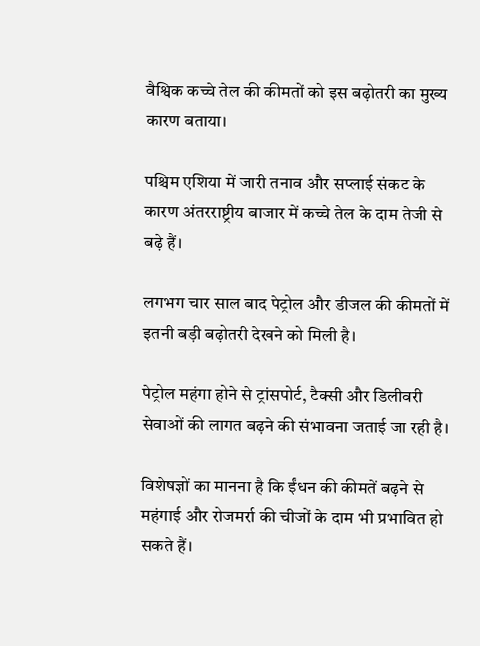वैश्विक कच्चे तेल की कीमतों को इस बढ़ोतरी का मुख्य कारण बताया।

पश्चिम एशिया में जारी तनाव और सप्लाई संकट के कारण अंतरराष्ट्रीय बाजार में कच्चे तेल के दाम तेजी से  बढ़े हैं।

लगभग चार साल बाद पेट्रोल और डीजल की कीमतों में इतनी बड़ी बढ़ोतरी देखने को मिली है।

पेट्रोल महंगा होने से ट्रांसपोर्ट, टैक्सी और डिलीवरी सेवाओं की लागत बढ़ने की संभावना जताई जा रही है।

विशेषज्ञों का मानना है कि ईंधन की कीमतें बढ़ने से महंगाई और रोजमर्रा की चीजों के दाम भी प्रभावित हो सकते हैं।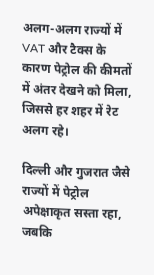अलग-अलग राज्यों में VAT और टैक्स के कारण पेट्रोल की कीमतों में अंतर देखने को मिला, जिससे हर शहर में रेट अलग रहे।

दिल्ली और गुजरात जैसे राज्यों में पेट्रोल अपेक्षाकृत सस्ता रहा, जबकि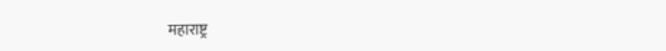महाराष्ट्र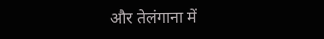और तेलंगाना में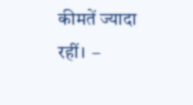कीमतें ज्यादा रहीं।  –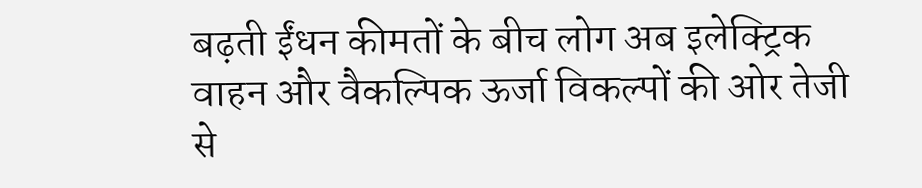बढ़ती ईंधन कीमतों के बीच लोग अब इलेक्ट्रिक वाहन और वैकल्पिक ऊर्जा विकल्पों की ओर तेजी से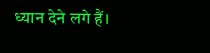ध्यान देने लगे हैं।